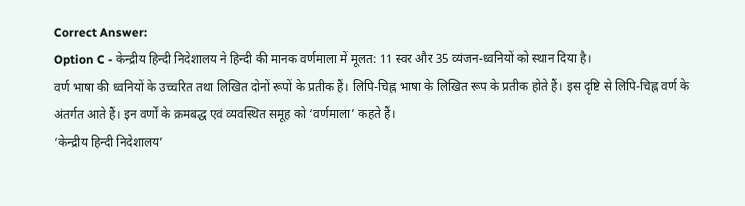Correct Answer:
Option C - केन्द्रीय हिन्दी निदेशालय ने हिन्दी की मानक वर्णमाला में मूलत: 11 स्वर और 35 व्यंजन-ध्वनियों को स्थान दिया है।
वर्ण भाषा की ध्वनियों के उच्चरित तथा लिखित दोनों रूपों के प्रतीक हैं। लिपि-चिह्न भाषा के लिखित रूप के प्रतीक होते हैं। इस दृष्टि से लिपि-चिह्न वर्ण के अंतर्गत आते हैं। इन वर्णों के क्रमबद्ध एवं व्यवस्थित समूह को ‘वर्णमाला’ कहते हैं।
‘केन्द्रीय हिन्दी निदेशालय’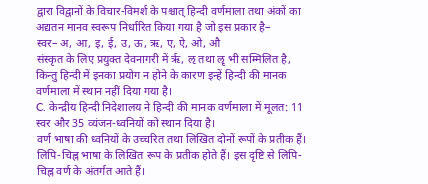द्वारा विद्वानों के विचार-विमर्श के पश्चात् हिन्दी वर्णमाला तथा अंकों का अद्यतन मानव स्वरूप निर्धारित किया गया है जो इस प्रकार है–
स्वर– अ, आ, इ, ई, उ, ऊ, ऋ, ए, ऐ, ओ, औ
संस्कृत के लिए प्रयुक्त देवनागरी में ऋृ, ऌ तथा ऌृ भी सम्मिलित है, किन्तु हिन्दी में इनका प्रयोग न होने के कारण इन्हें हिन्दी की मानक वर्णमाला में स्थान नहीं दिया गया है।
C. केन्द्रीय हिन्दी निदेशालय ने हिन्दी की मानक वर्णमाला में मूलत: 11 स्वर और 35 व्यंजन-ध्वनियों को स्थान दिया है।
वर्ण भाषा की ध्वनियों के उच्चरित तथा लिखित दोनों रूपों के प्रतीक हैं। लिपि-चिह्न भाषा के लिखित रूप के प्रतीक होते हैं। इस दृष्टि से लिपि-चिह्न वर्ण के अंतर्गत आते हैं।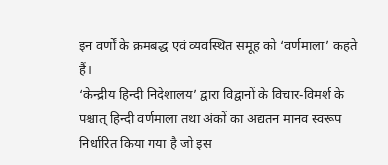इन वर्णों के क्रमबद्ध एवं व्यवस्थित समूह को ‘वर्णमाला’ कहते हैं।
‘केन्द्रीय हिन्दी निदेशालय’ द्वारा विद्वानों के विचार-विमर्श के पश्चात् हिन्दी वर्णमाला तथा अंकों का अद्यतन मानव स्वरूप निर्धारित किया गया है जो इस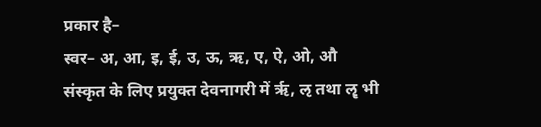प्रकार है–
स्वर– अ, आ, इ, ई, उ, ऊ, ऋ, ए, ऐ, ओ, औ
संस्कृत के लिए प्रयुक्त देवनागरी में ऋृ, ऌ तथा ऌृ भी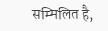सम्मिलित है,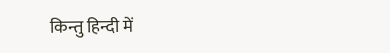किन्तु हिन्दी में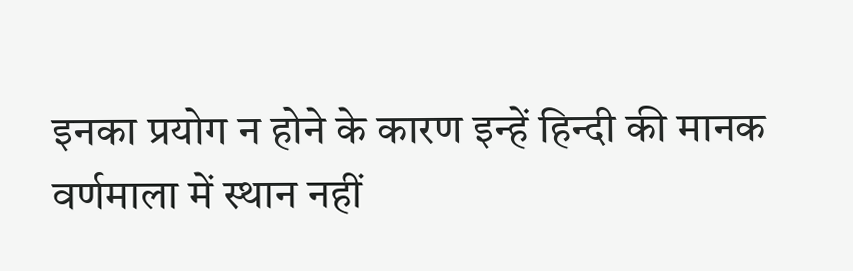इनका प्रयोग न होने के कारण इन्हें हिन्दी की मानक वर्णमाला में स्थान नहीं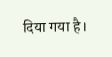दिया गया है।